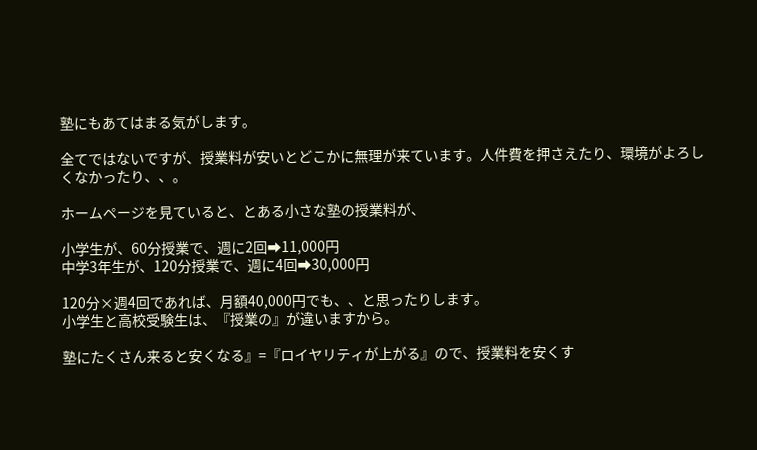塾にもあてはまる気がします。

全てではないですが、授業料が安いとどこかに無理が来ています。人件費を押さえたり、環境がよろしくなかったり、、。

ホームページを見ていると、とある小さな塾の授業料が、

小学生が、60分授業で、週に2回➡11,000円
中学3年生が、120分授業で、週に4回➡30,000円

120分×週4回であれば、月額40,000円でも、、と思ったりします。
小学生と高校受験生は、『授業の』が違いますから。

塾にたくさん来ると安くなる』=『ロイヤリティが上がる』ので、授業料を安くす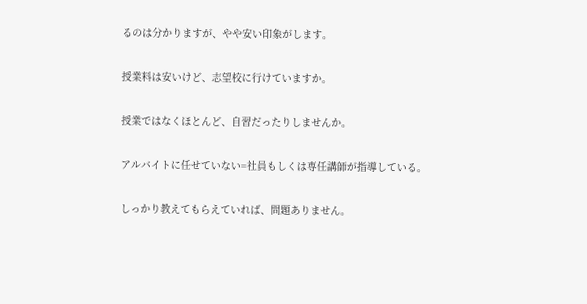るのは分かりますが、やや安い印象がします。

授業料は安いけど、志望校に行けていますか。

授業ではなくほとんど、自習だったりしませんか。

アルバイトに任せていない=社員もしくは専任講師が指導している。

しっかり教えてもらえていれば、問題ありません。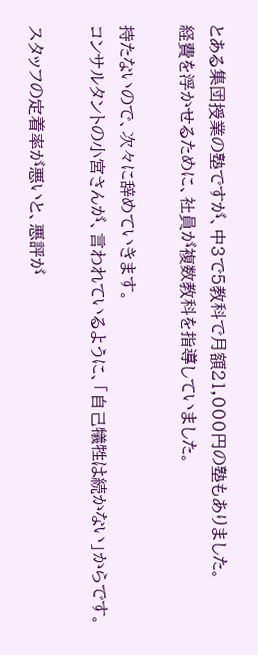とある集団授業の塾ですが、中3で5教科で月額21,000円の塾もありました。
経費を浮かせるために、社員が複数教科を指導していました。

持たないので、次々に辞めていきます。
コンサルタントの小宮さんが、言われているように、「自己犠牲は続かない」からです。

スタッフの定着率が悪いと、悪評が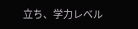立ち、学力レベル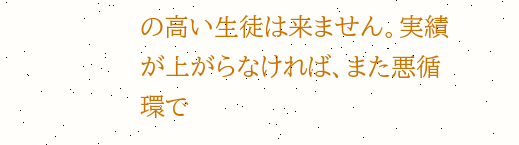の高い生徒は来ません。実績が上がらなければ、また悪循環で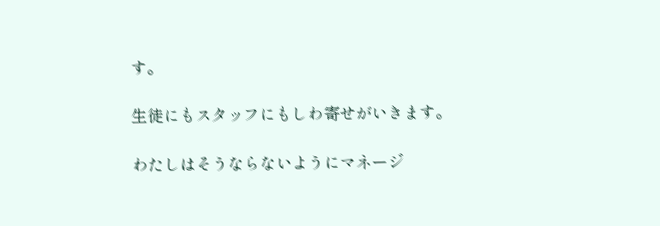す。

生徒にもスタッフにもしわ寄せがいきます。

わたしはそうならないようにマネージ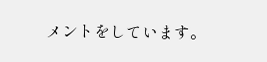メントをしています。